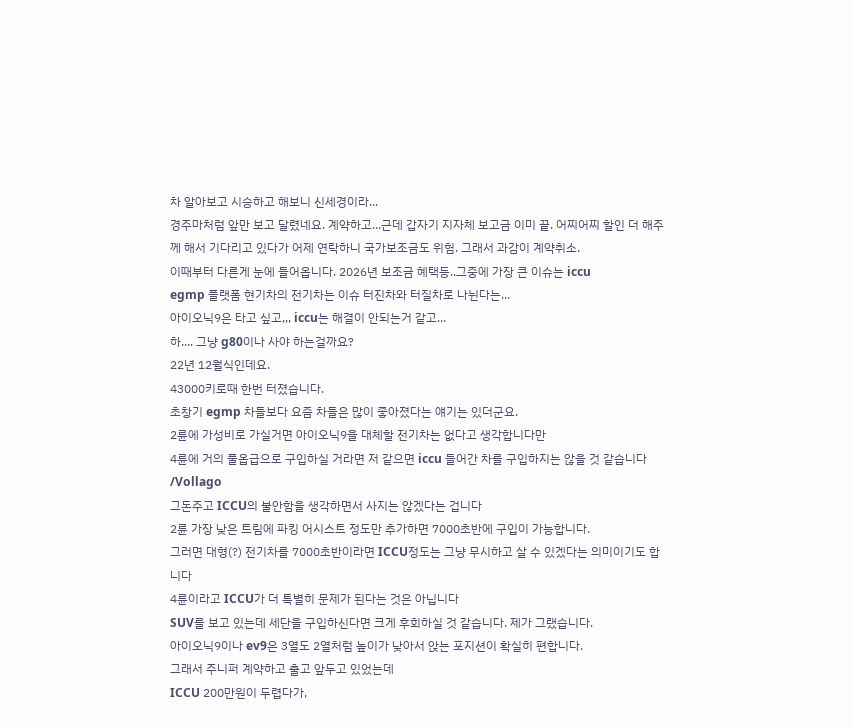차 알아보고 시승하고 해보니 신세경이라...
경주마처럼 앞만 보고 달렸네요. 계약하고...근데 갑자기 지자체 보고금 이미 끝. 어찌어찌 할인 더 해주께 해서 기다리고 있다가 어제 연락하니 국가보조금도 위험. 그래서 과감이 계약취소.
이때부터 다른게 눈에 들어옵니다. 2026년 보조금 혜택등..그중에 가장 큰 이슈는 iccu
egmp 플랫폼 현기차의 전기차는 이슈 터진차와 터질차로 나뉜다는...
아이오닉9은 타고 싶고,,, iccu는 해결이 안되는거 같고...
하.... 그냥 g80이나 사야 하는걸까요?
22년 12월식인데요.
43000키로때 한번 터졌습니다.
초창기 egmp 차들보다 요즘 차들은 많이 좋아졌다는 얘기는 있더군요.
2륜에 가성비로 가실거면 아이오닉9을 대체할 전기차는 없다고 생각합니다만
4륜에 거의 풀옵급으로 구입하실 거라면 저 같으면 iccu 들어간 차를 구입하지는 않을 것 같습니다
/Vollago
그돈주고 ICCU의 불안함을 생각하면서 사지는 않겠다는 겁니다
2륜 가장 낮은 트림에 파킹 어시스트 정도만 추가하면 7000초반에 구입이 가능합니다.
그러면 대형(?) 전기차를 7000초반이라면 ICCU정도는 그냥 무시하고 살 수 있겠다는 의미이기도 합니다
4륜이라고 ICCU가 더 특별히 문제가 된다는 것은 아닙니다
SUV를 보고 있는데 세단을 구입하신다면 크게 후회하실 것 같습니다. 제가 그랬습니다.
아이오닉9이나 ev9은 3열도 2열처럼 높이가 낮아서 앉는 포지션이 확실히 편합니다.
그래서 주니퍼 계약하고 출고 앞두고 있었는데
ICCU 200만원이 두렵다가,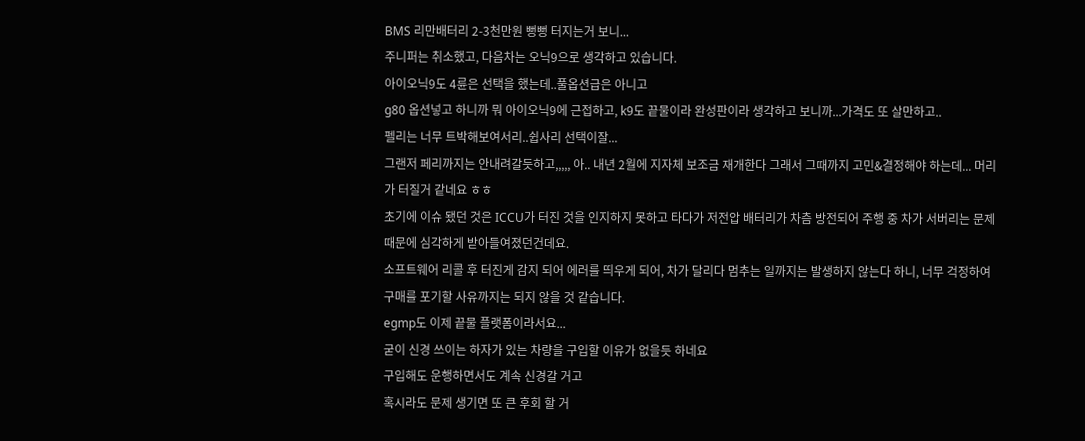BMS 리만배터리 2-3천만원 뻥뻥 터지는거 보니...
주니퍼는 취소했고, 다음차는 오닉9으로 생각하고 있습니다.
아이오닉9도 4륜은 선택을 했는데..풀옵션급은 아니고
g80 옵션넣고 하니까 뭐 아이오닉9에 근접하고, k9도 끝물이라 완성판이라 생각하고 보니까...가격도 또 살만하고..
펠리는 너무 트박해보여서리..쉽사리 선택이잘...
그랜저 페리까지는 안내려갈듯하고,,,,, 아.. 내년 2월에 지자체 보조금 재개한다 그래서 그때까지 고민&결정해야 하는데... 머리가 터질거 같네요 ㅎㅎ
초기에 이슈 됐던 것은 ICCU가 터진 것을 인지하지 못하고 타다가 저전압 배터리가 차츰 방전되어 주행 중 차가 서버리는 문제 때문에 심각하게 받아들여졌던건데요.
소프트웨어 리콜 후 터진게 감지 되어 에러를 띄우게 되어, 차가 달리다 멈추는 일까지는 발생하지 않는다 하니, 너무 걱정하여 구매를 포기할 사유까지는 되지 않을 것 같습니다.
egmp도 이제 끝물 플랫폼이라서요...
굳이 신경 쓰이는 하자가 있는 차량을 구입할 이유가 없을듯 하네요
구입해도 운행하면서도 계속 신경갈 거고
혹시라도 문제 생기면 또 큰 후회 할 거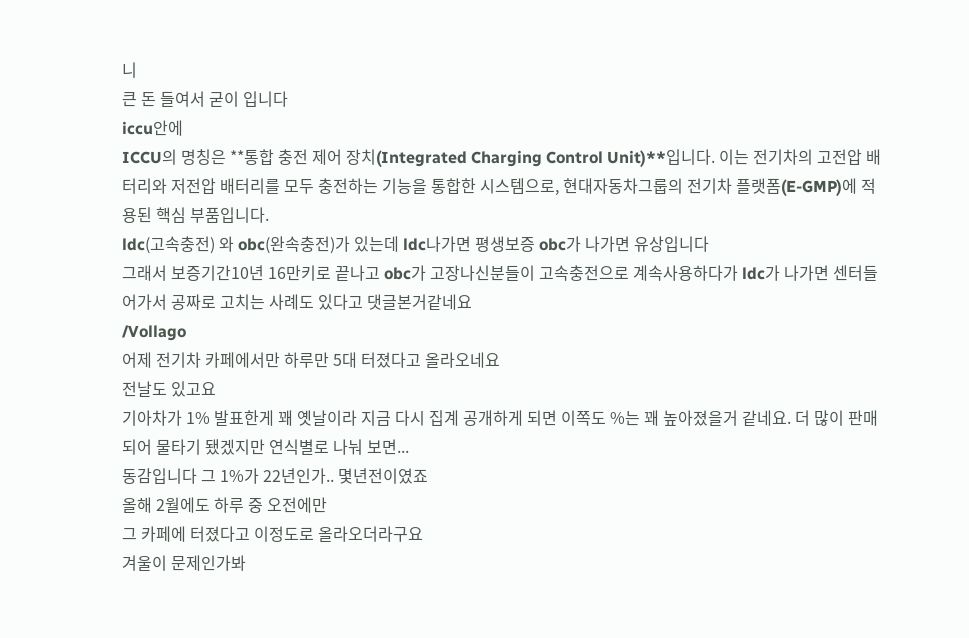니
큰 돈 들여서 굳이 입니다
iccu안에
ICCU의 명칭은 **통합 충전 제어 장치(Integrated Charging Control Unit)**입니다. 이는 전기차의 고전압 배터리와 저전압 배터리를 모두 충전하는 기능을 통합한 시스템으로, 현대자동차그룹의 전기차 플랫폼(E-GMP)에 적용된 핵심 부품입니다.
ldc(고속충전) 와 obc(완속충전)가 있는데 ldc나가면 평생보증 obc가 나가면 유상입니다
그래서 보증기간10년 16만키로 끝나고 obc가 고장나신분들이 고속충전으로 계속사용하다가 ldc가 나가면 센터들어가서 공짜로 고치는 사례도 있다고 댓글본거같네요
/Vollago
어제 전기차 카페에서만 하루만 5대 터졌다고 올라오네요
전날도 있고요
기아차가 1% 발표한게 꽤 옛날이라 지금 다시 집계 공개하게 되면 이쪽도 %는 꽤 높아졌을거 같네요. 더 많이 판매되어 물타기 됐겠지만 연식별로 나눠 보면...
동감입니다 그 1%가 22년인가.. 몇년전이였죠
올해 2월에도 하루 중 오전에만
그 카페에 터졌다고 이정도로 올라오더라구요
겨울이 문제인가봐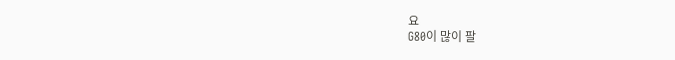요
G80이 많이 팔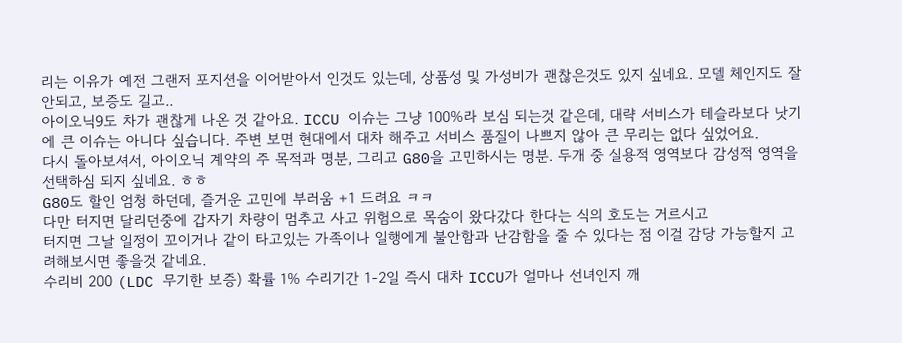리는 이유가 예전 그랜저 포지션을 이어받아서 인것도 있는데, 상품성 및 가성비가 괜찮은것도 있지 싶네요. 모델 체인지도 잘 안되고, 보증도 길고..
아이오닉9도 차가 괜찮게 나온 것 같아요. ICCU 이슈는 그냥 100%라 보심 되는것 같은데, 대략 서비스가 테슬라보다 낫기에 큰 이슈는 아니다 싶습니다. 주변 보면 현대에서 대차 해주고 서비스 품질이 나쁘지 않아 큰 무리는 없다 싶었어요.
다시 돌아보셔서, 아이오닉 계약의 주 목적과 명분, 그리고 G80을 고민하시는 명분. 두개 중 실용적 영역보다 감성적 영역을 선택하심 되지 싶네요. ㅎㅎ
G80도 할인 엄청 하던데, 즐거운 고민에 부러움 +1 드려요 ㅋㅋ
다만 터지면 달리던중에 갑자기 차량이 멈추고 사고 위험으로 목숨이 왔다갔다 한다는 식의 호도는 거르시고
터지면 그날 일정이 꼬이거나 같이 타고있는 가족이나 일행에게 불안함과 난감함을 줄 수 있다는 점 이걸 감당 가능할지 고려해보시면 좋을것 같네요.
수리비 200 (LDC 무기한 보증) 확률 1% 수리기간 1-2일 즉시 대차 ICCU가 얼마나 선녀인지 깨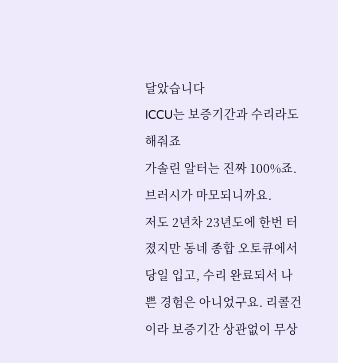달았습니다
ICCU는 보증기간과 수리라도 해줘죠
가솔린 알터는 진짜 100%죠. 브러시가 마모되니까요.
저도 2년차 23년도에 한번 터졌지만 동네 종합 오토큐에서 당일 입고, 수리 완료되서 나쁜 경험은 아니었구요. 리콜건이라 보증기간 상관없이 무상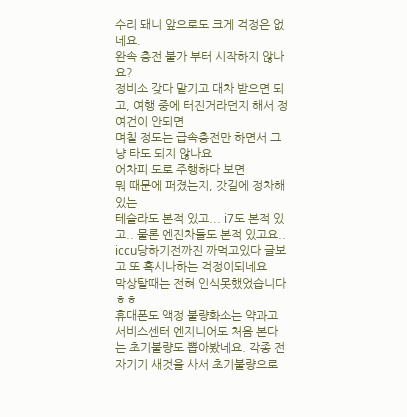수리 돼니 앞으로도 크게 걱정은 없네요.
완속 충전 불가 부터 시작하지 않나요?
정비소 갖다 맡기고 대차 받으면 되고, 여행 중에 터진거라던지 해서 정 여건이 안되면
며칠 정도는 급속충전만 하면서 그냥 타도 되지 않나요
어차피 도로 주행하다 보면
뭐 때문에 퍼졌는지, 갓길에 정차해 있는
테슬라도 본적 있고... i7도 본적 있고.. 물론 엔진차들도 본적 있고요..
iccu당하기전까진 까먹고있다 글보고 또 혹시나하는 걱정이되네요
막상탈때는 전혀 인식못했었습니다 ㅎㅎ
휴대폰도 액정 불량화소는 약과고 서비스센터 엔지니어도 처음 본다는 초기불량도 뽑아봤네요. 각종 전자기기 새것을 사서 초기불량으로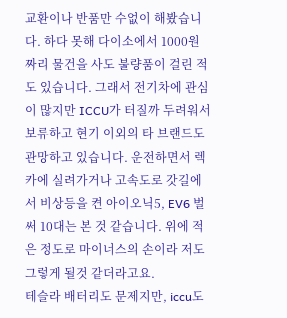교환이나 반품만 수없이 해봤습니다. 하다 못해 다이소에서 1000원짜리 물건을 사도 불량품이 걸린 적도 있습니다. 그래서 전기차에 관심이 많지만 ICCU가 터질까 두려워서 보류하고 현기 이외의 타 브랜드도 관망하고 있습니다. 운전하면서 렉카에 실려가거나 고속도로 갓길에서 비상등을 켠 아이오닉5, EV6 벌써 10대는 본 것 같습니다. 위에 적은 정도로 마이너스의 손이라 저도 그렇게 될것 같더라고요.
테슬라 배터리도 문제지만, iccu도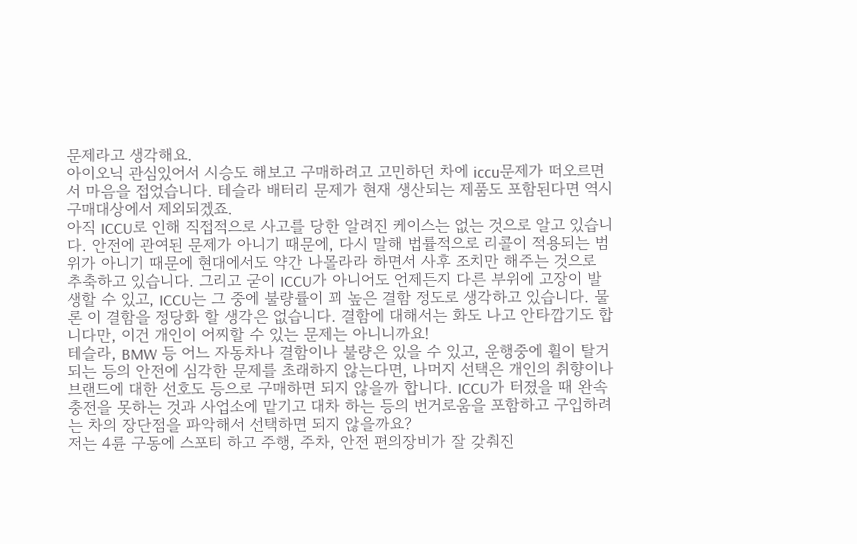문제라고 생각해요.
아이오닉 관심있어서 시승도 해보고 구매하려고 고민하던 차에 iccu문제가 떠오르면서 마음을 접었습니다. 테슬라 배터리 문제가 현재 생산되는 제품도 포함된다면 역시 구매대상에서 제외되겠죠.
아직 ICCU로 인해 직접적으로 사고를 당한 알려진 케이스는 없는 것으로 알고 있습니다. 안전에 관여된 문제가 아니기 때문에, 다시 말해 법률적으로 리콜이 적용되는 범위가 아니기 때문에 현대에서도 약간 나몰라라 하면서 사후 조치만 해주는 것으로 추축하고 있습니다. 그리고 굳이 ICCU가 아니어도 언제든지 다른 부위에 고장이 발생할 수 있고, ICCU는 그 중에 불량률이 꾀 높은 결함 정도로 생각하고 있습니다. 물론 이 결함을 정당화 할 생각은 없습니다. 결함에 대해서는 화도 나고 안타깝기도 합니다만, 이건 개인이 어찌할 수 있는 문제는 아니니까요!
테슬라, BMW 등 어느 자동차나 결함이나 불량은 있을 수 있고, 운행중에 휠이 탈거되는 등의 안전에 심각한 문제를 초래하지 않는다면, 나머지 선택은 개인의 취향이나 브랜드에 대한 선호도 등으로 구매하면 되지 않을까 합니다. ICCU가 터졌을 때 완속충전을 못하는 것과 사업소에 맡기고 대차 하는 등의 번거로움을 포함하고 구입하려는 차의 장단점을 파악해서 선택하면 되지 않을까요?
저는 4륜 구동에 스포티 하고 주행, 주차, 안전 편의장비가 잘 갖춰진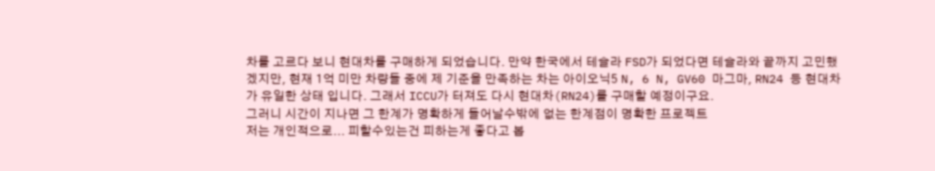차를 고르다 보니 현대차를 구매하게 되었습니다. 만약 한국에서 테슬라 FSD가 되었다면 테슬라와 끝까지 고민했겠지만, 현재 1억 미만 차량들 중에 제 기준을 만족하는 차는 아이오닉5 N, 6 N, GV60 마그마, RN24 등 현대차가 유일한 상태 입니다. 그래서 ICCU가 터져도 다시 현대차(RN24)를 구매할 예정이구요.
그러니 시간이 지나면 그 한계가 명확하게 들어날수밖에 없는 한계점이 명확한 프로젝트
저는 개인적으로... 피할수있는건 피하는게 좋다고 봅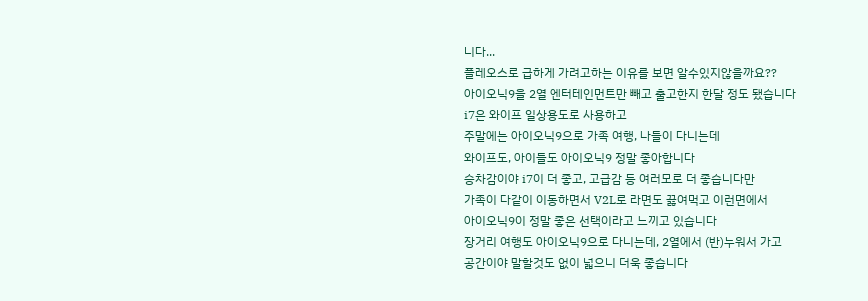니다...
플레오스로 급하게 가려고하는 이유를 보면 알수있지않을까요??
아이오닉9을 2열 엔터테인먼트만 빼고 출고한지 한달 정도 됐습니다
i7은 와이프 일상용도로 사용하고
주말에는 아이오닉9으로 가족 여행, 나들이 다니는데
와이프도, 아이들도 아이오닉9 정말 좋아합니다
승차감이야 i7이 더 좋고, 고급감 등 여러모로 더 좋습니다만
가족이 다같이 이동하면서 V2L로 라면도 끓여먹고 이런면에서
아이오닉9이 정말 좋은 선택이라고 느끼고 있습니다
장거리 여행도 아이오닉9으로 다니는데, 2열에서 (반)누워서 가고
공간이야 말할것도 없이 넓으니 더욱 좋습니다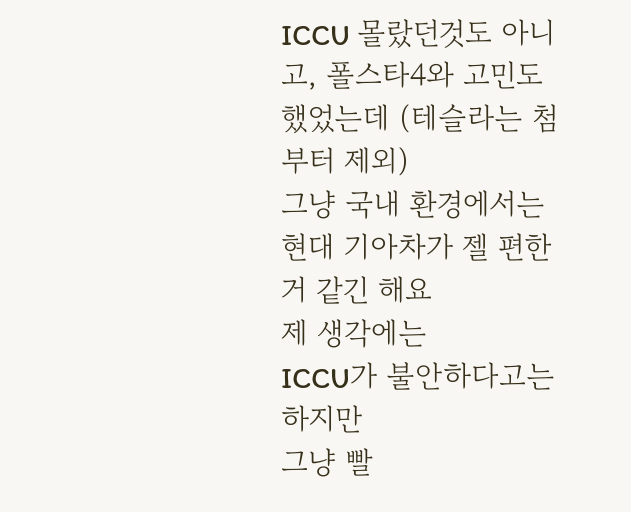ICCU 몰랐던것도 아니고, 폴스타4와 고민도 했었는데 (테슬라는 첨부터 제외)
그냥 국내 환경에서는 현대 기아차가 젤 편한거 같긴 해요
제 생각에는
ICCU가 불안하다고는 하지만
그냥 빨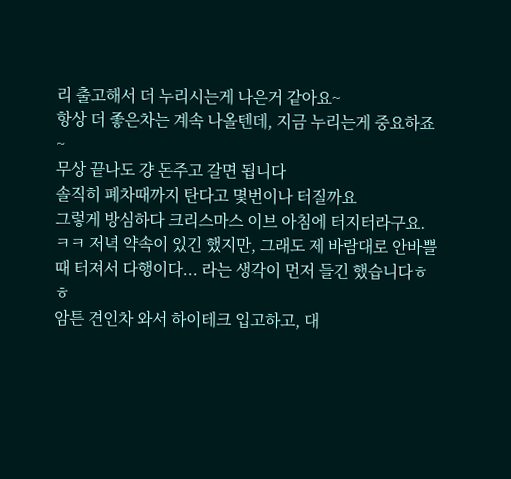리 출고해서 더 누리시는게 나은거 같아요~
항상 더 좋은차는 계속 나올텐데, 지금 누리는게 중요하죠~
무상 끝나도 걍 돈주고 갈면 됩니다
솔직히 폐차때까지 탄다고 몇번이나 터질까요
그렇게 방심하다 크리스마스 이브 아침에 터지터라구요.ㅋㅋ 저녁 약속이 있긴 했지만, 그래도 제 바람대로 안바쁠 때 터져서 다행이다... 라는 생각이 먼저 들긴 했습니다ㅎㅎ
암튼 견인차 와서 하이테크 입고하고, 대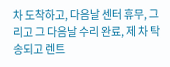차 도착하고, 다음날 센터 휴무, 그리고 그 다음날 수리 완료, 제 차 탁송되고 렌트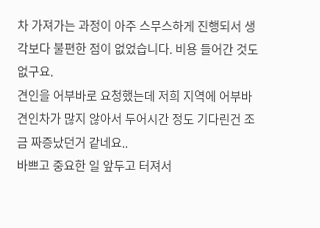차 가져가는 과정이 아주 스무스하게 진행되서 생각보다 불편한 점이 없었습니다. 비용 들어간 것도 없구요.
견인을 어부바로 요청했는데 저희 지역에 어부바 견인차가 많지 않아서 두어시간 정도 기다린건 조금 짜증났던거 같네요..
바쁘고 중요한 일 앞두고 터져서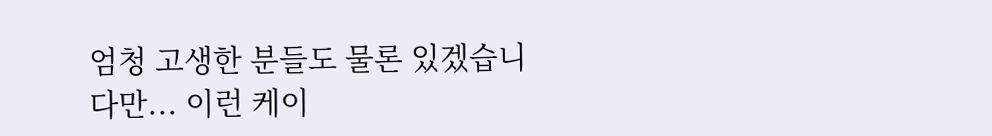엄청 고생한 분들도 물론 있겠습니다만... 이런 케이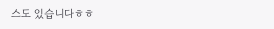스도 있습니다ㅎㅎ